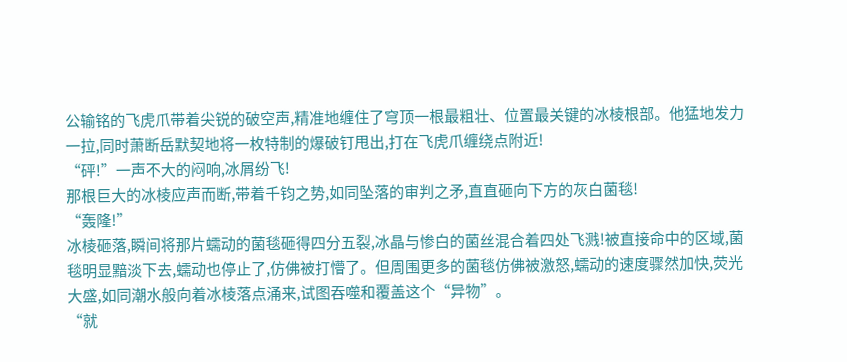公输铭的飞虎爪带着尖锐的破空声,精准地缠住了穹顶一根最粗壮、位置最关键的冰棱根部。他猛地发力一拉,同时萧断岳默契地将一枚特制的爆破钉甩出,打在飞虎爪缠绕点附近!
“砰!”一声不大的闷响,冰屑纷飞!
那根巨大的冰棱应声而断,带着千钧之势,如同坠落的审判之矛,直直砸向下方的灰白菌毯!
“轰隆!”
冰棱砸落,瞬间将那片蠕动的菌毯砸得四分五裂,冰晶与惨白的菌丝混合着四处飞溅!被直接命中的区域,菌毯明显黯淡下去,蠕动也停止了,仿佛被打懵了。但周围更多的菌毯仿佛被激怒,蠕动的速度骤然加快,荧光大盛,如同潮水般向着冰棱落点涌来,试图吞噬和覆盖这个“异物”。
“就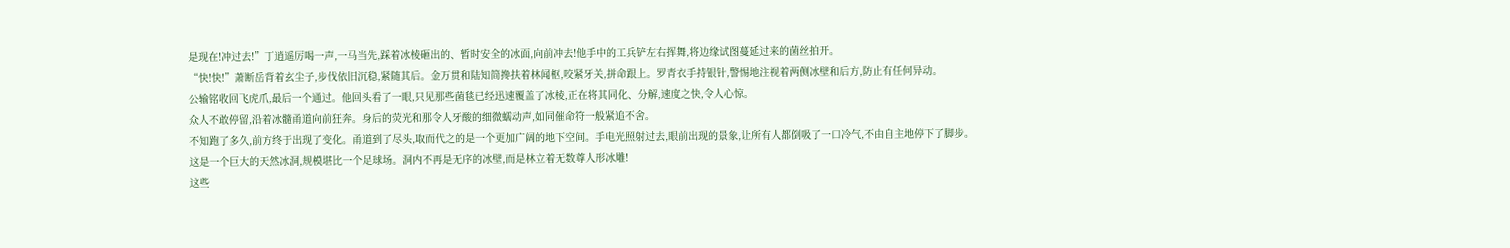是现在!冲过去!”丁逍遥厉喝一声,一马当先,踩着冰棱砸出的、暂时安全的冰面,向前冲去!他手中的工兵铲左右挥舞,将边缘试图蔓延过来的菌丝拍开。
“快!快!”萧断岳背着玄尘子,步伐依旧沉稳,紧随其后。金万贯和陆知简搀扶着林闻枢,咬紧牙关,拼命跟上。罗青衣手持银针,警惕地注视着两侧冰壁和后方,防止有任何异动。
公输铭收回飞虎爪,最后一个通过。他回头看了一眼,只见那些菌毯已经迅速覆盖了冰棱,正在将其同化、分解,速度之快,令人心惊。
众人不敢停留,沿着冰髓甬道向前狂奔。身后的荧光和那令人牙酸的细微蠕动声,如同催命符一般紧追不舍。
不知跑了多久,前方终于出现了变化。甬道到了尽头,取而代之的是一个更加广阔的地下空间。手电光照射过去,眼前出现的景象,让所有人都倒吸了一口冷气,不由自主地停下了脚步。
这是一个巨大的天然冰洞,规模堪比一个足球场。洞内不再是无序的冰壁,而是林立着无数尊人形冰雕!
这些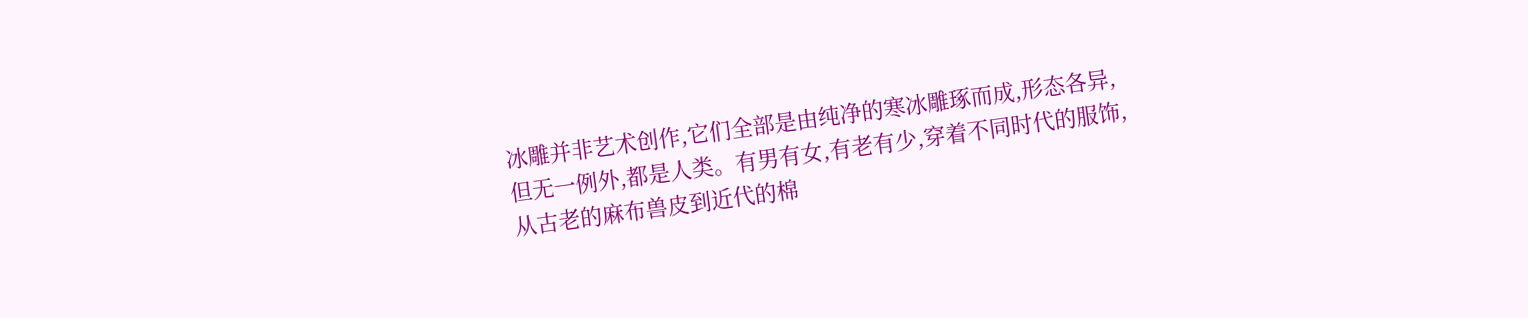冰雕并非艺术创作,它们全部是由纯净的寒冰雕琢而成,形态各异,但无一例外,都是人类。有男有女,有老有少,穿着不同时代的服饰,从古老的麻布兽皮到近代的棉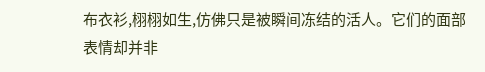布衣衫,栩栩如生,仿佛只是被瞬间冻结的活人。它们的面部表情却并非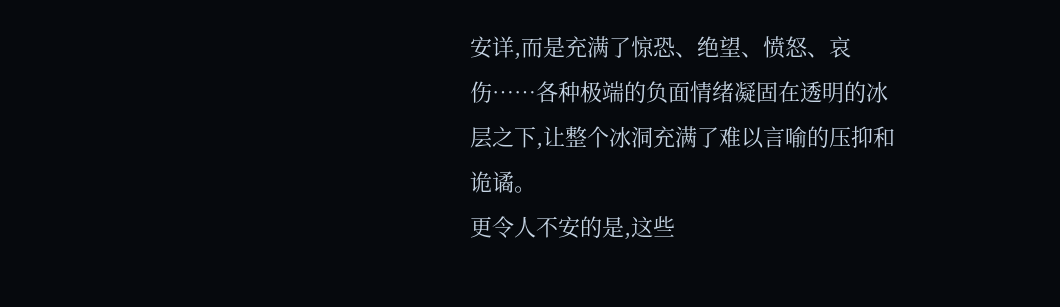安详,而是充满了惊恐、绝望、愤怒、哀伤……各种极端的负面情绪凝固在透明的冰层之下,让整个冰洞充满了难以言喻的压抑和诡谲。
更令人不安的是,这些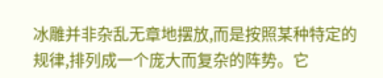冰雕并非杂乱无章地摆放,而是按照某种特定的规律,排列成一个庞大而复杂的阵势。它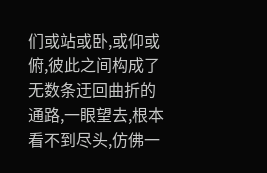们或站或卧,或仰或俯,彼此之间构成了无数条迂回曲折的通路,一眼望去,根本看不到尽头,仿佛一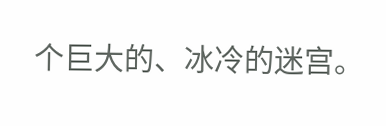个巨大的、冰冷的迷宫。